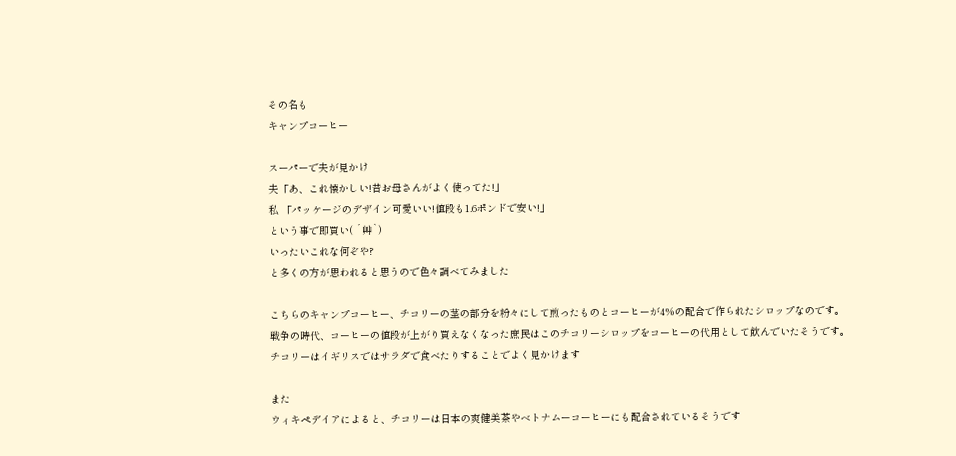その名も
キャンプコーヒー

スーパーで夫が見かけ
夫「あ、これ懐かしい!昔お母さんがよく使ってた!」
私 「パッケージのデザイン可愛いい!値段も1.6ポンドで安い!」
という事で即買い( ´艸`)
いったいこれな何ぞや?
と多くの方が思われると思うので色々調べてみました

こちらのキャンプコーヒー、チコリーの茎の部分を粉々にして煎ったものとコーヒーが4%の配合で作られたシロップなのです。
戦争の時代、コーヒーの値段が上がり買えなくなった庶民はこのチコリーシロップをコーヒーの代用として飲んでいたそうです。
チコリーはイギリスではサラダで食べたりすることでよく見かけます

また
ウィキペデイアによると、チコリーは日本の爽健美茶やベトナムーコーヒーにも配合されているそうです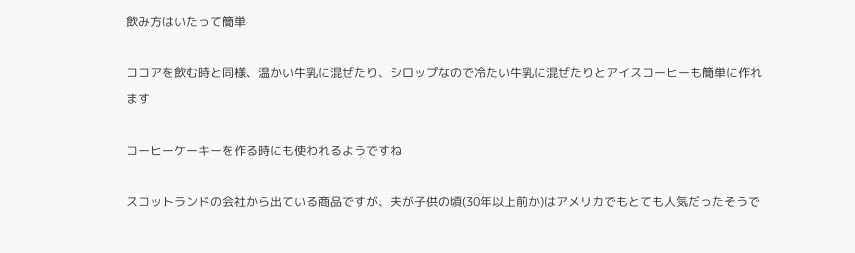飲み方はいたって簡単

ココアを飲む時と同様、温かい牛乳に混ぜたり、シロップなので冷たい牛乳に混ぜたりとアイスコーヒーも簡単に作れます

コーヒーケーキーを作る時にも使われるようですね

スコットランドの会社から出ている商品ですが、夫が子供の頃(30年以上前か)はアメリカでもとても人気だったそうで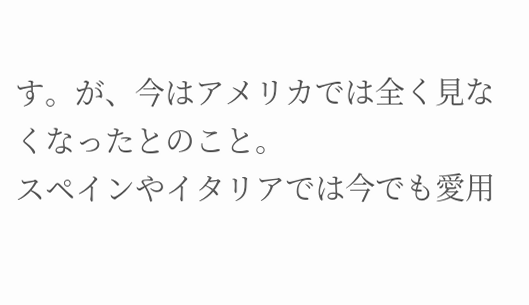す。が、今はアメリカでは全く見なくなったとのこと。
スペインやイタリアでは今でも愛用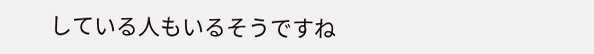している人もいるそうですね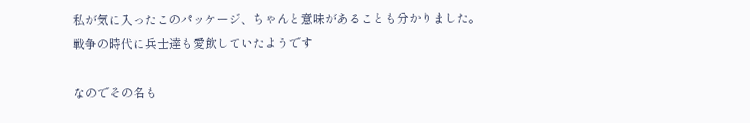私が気に入ったこのパッケージ、ちゃんと意味があることも分かりました。
戦争の時代に兵士達も愛飲していたようです

なのでその名も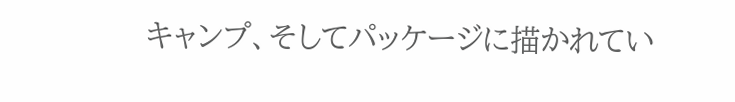キャンプ、そしてパッケージに描かれてい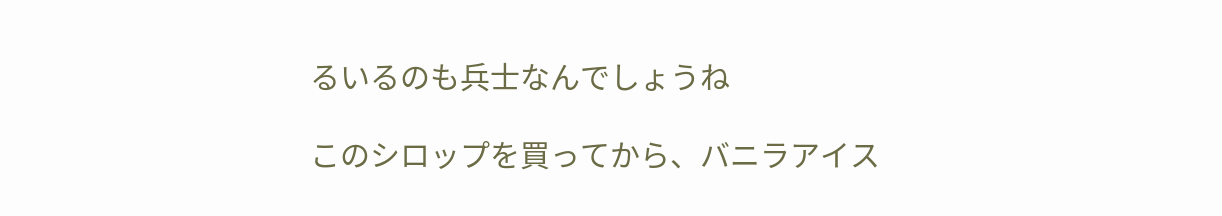るいるのも兵士なんでしょうね

このシロップを買ってから、バニラアイス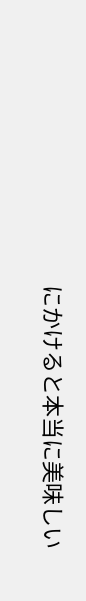にかけると本当に美味しい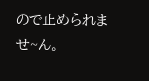ので止められませ~ん。